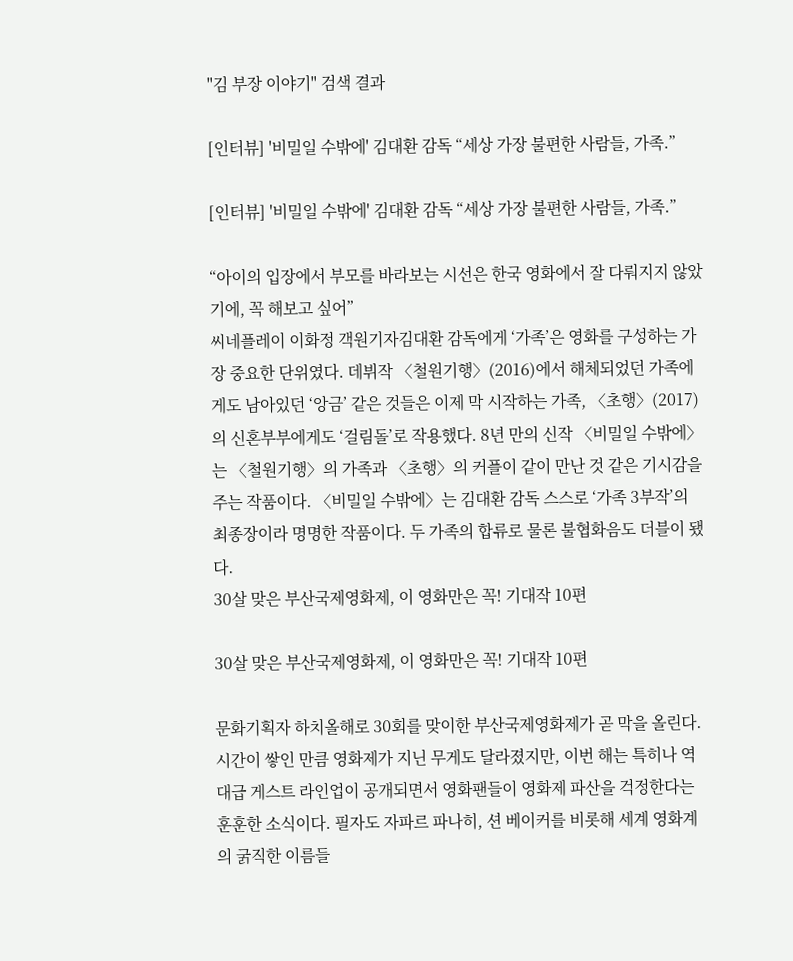"김 부장 이야기" 검색 결과

[인터뷰] '비밀일 수밖에' 김대환 감독 “세상 가장 불편한 사람들, 가족.”

[인터뷰] '비밀일 수밖에' 김대환 감독 “세상 가장 불편한 사람들, 가족.”

“아이의 입장에서 부모를 바라보는 시선은 한국 영화에서 잘 다뤄지지 않았기에, 꼭 해보고 싶어”
씨네플레이 이화정 객원기자김대환 감독에게 ‘가족’은 영화를 구성하는 가장 중요한 단위였다. 데뷔작 〈철원기행〉(2016)에서 해체되었던 가족에게도 남아있던 ‘앙금’ 같은 것들은 이제 막 시작하는 가족, 〈초행〉(2017)의 신혼부부에게도 ‘걸림돌’로 작용했다. 8년 만의 신작 〈비밀일 수밖에〉는 〈철원기행〉의 가족과 〈초행〉의 커플이 같이 만난 것 같은 기시감을 주는 작품이다. 〈비밀일 수밖에〉는 김대환 감독 스스로 ‘가족 3부작’의 최종장이라 명명한 작품이다. 두 가족의 합류로 물론 불협화음도 더블이 됐다.
30살 맞은 부산국제영화제, 이 영화만은 꼭! 기대작 10편

30살 맞은 부산국제영화제, 이 영화만은 꼭! 기대작 10편

문화기획자 하치올해로 30회를 맞이한 부산국제영화제가 곧 막을 올린다. 시간이 쌓인 만큼 영화제가 지닌 무게도 달라졌지만, 이번 해는 특히나 역대급 게스트 라인업이 공개되면서 영화팬들이 영화제 파산을 걱정한다는 훈훈한 소식이다. 필자도 자파르 파나히, 션 베이커를 비롯해 세계 영화계의 굵직한 이름들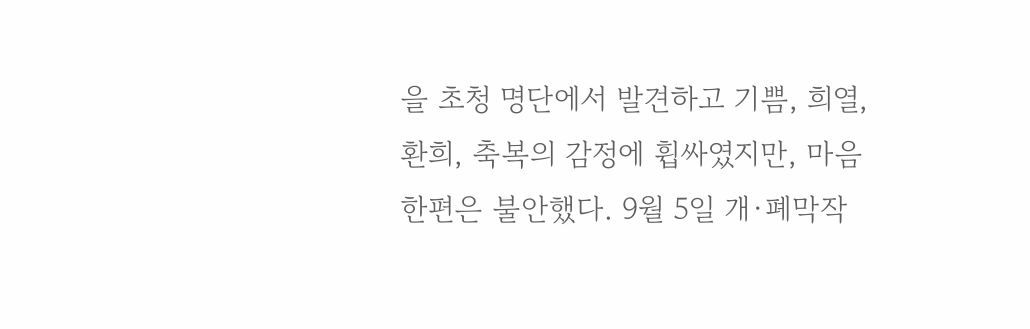을 초청 명단에서 발견하고 기쁨, 희열, 환희, 축복의 감정에 휩싸였지만, 마음 한편은 불안했다. 9월 5일 개·폐막작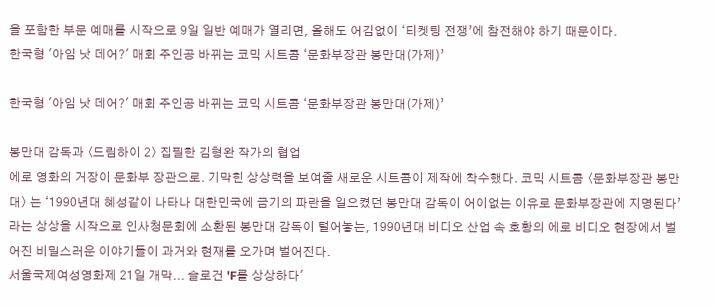을 포함한 부문 예매를 시작으로 9일 일반 예매가 열리면, 올해도 어김없이 ‘티켓팅 전쟁’에 참전해야 하기 때문이다.
한국형 '아임 낫 데어?' 매회 주인공 바뀌는 코믹 시트콤 ‘문화부장관 봉만대(가제)’

한국형 '아임 낫 데어?' 매회 주인공 바뀌는 코믹 시트콤 ‘문화부장관 봉만대(가제)’

봉만대 감독과 〈드림하이 2〉 집필한 김형완 작가의 협업
에로 영화의 거장이 문화부 장관으로. 기막힌 상상력을 보여줄 새로운 시트콤이 제작에 착수했다. 코믹 시트콤 〈문화부장관 봉만대〉 는 ‘1990년대 혜성같이 나타나 대한민국에 금기의 파란을 일으켰던 봉만대 감독이 어이없는 이유로 문화부장관에 지명된다’라는 상상을 시작으로 인사청문회에 소환된 봉만대 감독이 털어놓는, 1990년대 비디오 산업 속 호황의 에로 비디오 현장에서 벌어진 비밀스러운 이야기들이 과거와 현재를 오가며 벌어진다.
서울국제여성영화제 21일 개막... 슬로건 'F를 상상하다'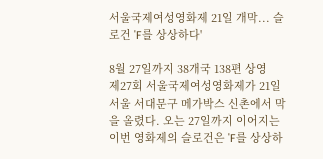서울국제여성영화제 21일 개막... 슬로건 'F를 상상하다'

8월 27일까지 38개국 138편 상영
제27회 서울국제여성영화제가 21일 서울 서대문구 메가박스 신촌에서 막을 올렸다. 오는 27일까지 이어지는 이번 영화제의 슬로건은 'F를 상상하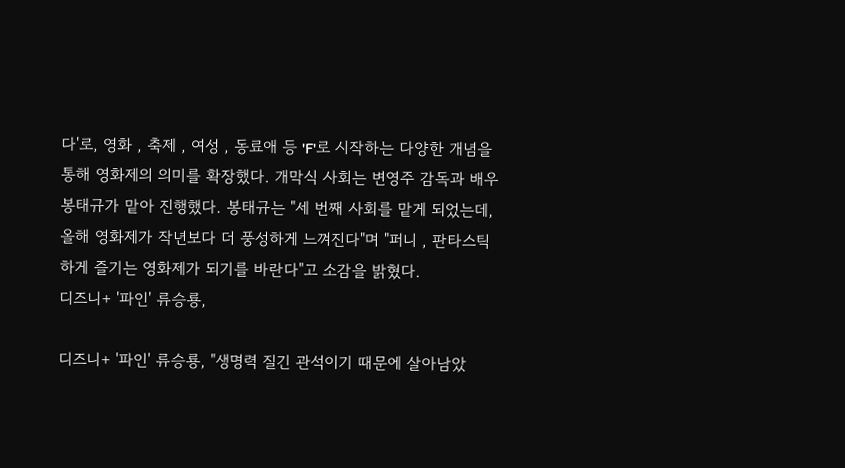다'로, 영화 , 축제 , 여성 , 동료애 등 'F'로 시작하는 다양한 개념을 통해 영화제의 의미를 확장했다. 개막식 사회는 변영주 감독과 배우 봉태규가 맡아 진행했다. 봉태규는 "세 번째 사회를 맡게 되었는데, 올해 영화제가 작년보다 더 풍성하게 느껴진다"며 "퍼니 , 판타스틱 하게 즐기는 영화제가 되기를 바란다"고 소감을 밝혔다.
디즈니+ '파인' 류승룡,

디즈니+ '파인' 류승룡, "생명력 질긴 관석이기 때문에 살아남았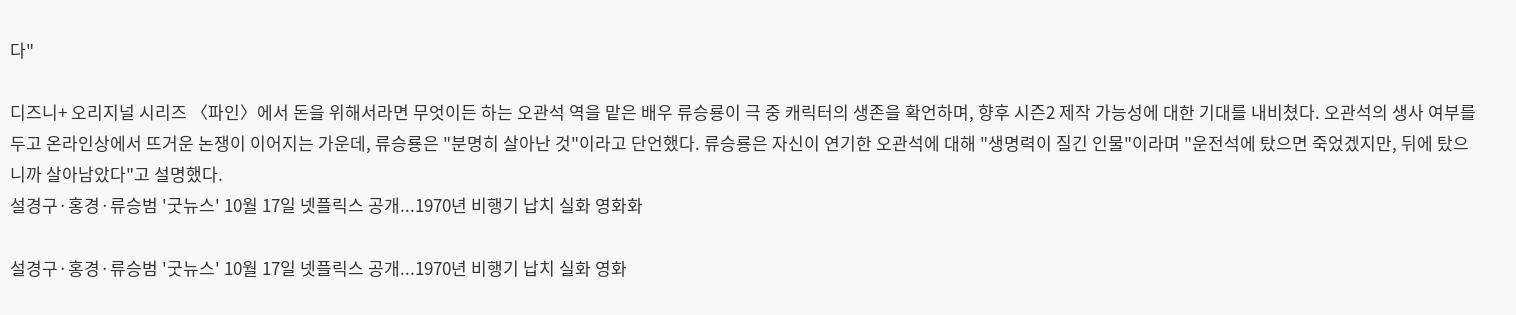다"

디즈니+ 오리지널 시리즈 〈파인〉에서 돈을 위해서라면 무엇이든 하는 오관석 역을 맡은 배우 류승룡이 극 중 캐릭터의 생존을 확언하며, 향후 시즌2 제작 가능성에 대한 기대를 내비쳤다. 오관석의 생사 여부를 두고 온라인상에서 뜨거운 논쟁이 이어지는 가운데, 류승룡은 "분명히 살아난 것"이라고 단언했다. 류승룡은 자신이 연기한 오관석에 대해 "생명력이 질긴 인물"이라며 "운전석에 탔으면 죽었겠지만, 뒤에 탔으니까 살아남았다"고 설명했다.
설경구·홍경·류승범 '굿뉴스' 10월 17일 넷플릭스 공개...1970년 비행기 납치 실화 영화화

설경구·홍경·류승범 '굿뉴스' 10월 17일 넷플릭스 공개...1970년 비행기 납치 실화 영화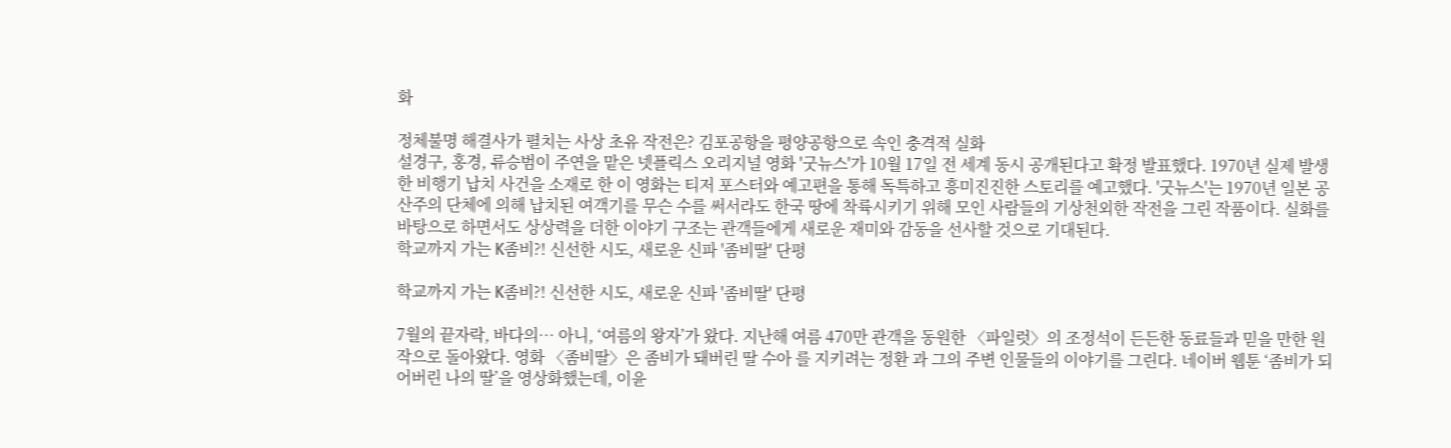화

정체불명 해결사가 펼치는 사상 초유 작전은? 김포공항을 평양공항으로 속인 충격적 실화
설경구, 홍경, 류승범이 주연을 맡은 넷플릭스 오리지널 영화 '굿뉴스'가 10월 17일 전 세계 동시 공개된다고 확정 발표했다. 1970년 실제 발생한 비행기 납치 사건을 소재로 한 이 영화는 티저 포스터와 예고편을 통해 독특하고 흥미진진한 스토리를 예고했다. '굿뉴스'는 1970년 일본 공산주의 단체에 의해 납치된 여객기를 무슨 수를 써서라도 한국 땅에 착륙시키기 위해 모인 사람들의 기상천외한 작전을 그린 작품이다. 실화를 바탕으로 하면서도 상상력을 더한 이야기 구조는 관객들에게 새로운 재미와 감동을 선사할 것으로 기대된다.
학교까지 가는 K좀비?! 신선한 시도, 새로운 신파 '좀비딸' 단평

학교까지 가는 K좀비?! 신선한 시도, 새로운 신파 '좀비딸' 단평

7월의 끝자락, 바다의… 아니, ‘여름의 왕자’가 왔다. 지난해 여름 470만 관객을 동원한 〈파일럿〉의 조정석이 든든한 동료들과 믿을 만한 원작으로 돌아왔다. 영화 〈좀비딸〉은 좀비가 돼버린 딸 수아 를 지키려는 정환 과 그의 주변 인물들의 이야기를 그린다. 네이버 웹툰 ‘좀비가 되어버린 나의 딸’을 영상화했는데, 이윤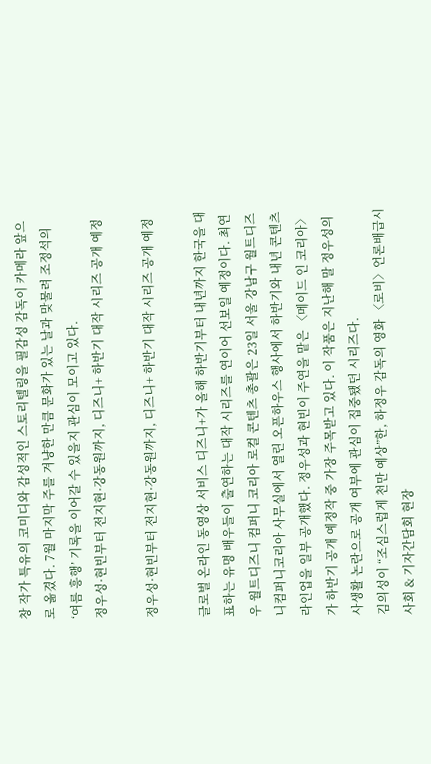창 작가 특유의 코미디와 감성적인 스토리텔링을 필감성 감독이 카메라 앞으로 옮겼다. 7월 마지막 주를 겨냥한 만큼 문화가 있는 날과 맞물려 조정석의 ‘여름 흥행’ 기록을 이어갈 수 있을지 관심이 모이고 있다.
정우성·현빈부터 전지현·강동원까지, 디즈니+ 하반기 대작 시리즈 공개 예정

정우성·현빈부터 전지현·강동원까지, 디즈니+ 하반기 대작 시리즈 공개 예정

글로벌 온라인 동영상 서비스 디즈니+가 올해 하반기부터 내년까지 한국을 대표하는 유명 배우들이 출연하는 대작 시리즈를 연이어 선보일 예정이다. 최연우 월트디즈니 컴퍼니 코리아 로컬 콘텐츠 총괄은 23일 서울 강남구 월트디즈니컴퍼니코리아 사무실에서 열린 오픈하우스 행사에서 하반기와 내년 콘텐츠 라인업을 일부 공개했다. 정우성과 현빈이 주연을 맡은 〈메이드 인 코리아〉가 하반기 공개 예정작 중 가장 주목받고 있다. 이 작품은 지난해 말 정우성의 사생활 논란으로 공개 여부에 관심이 집중됐던 시리즈다.
김의성이 “조심스럽게 천만 예상”한, 하정우 감독의 영화 〈로비〉언론배급시사회 & 기자간담회 현장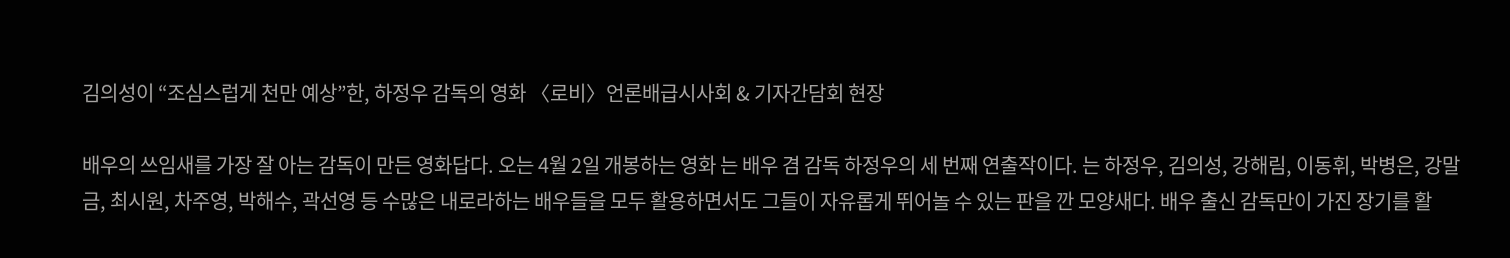김의성이 “조심스럽게 천만 예상”한, 하정우 감독의 영화 〈로비〉언론배급시사회 & 기자간담회 현장

배우의 쓰임새를 가장 잘 아는 감독이 만든 영화답다. 오는 4월 2일 개봉하는 영화 는 배우 겸 감독 하정우의 세 번째 연출작이다. 는 하정우, 김의성, 강해림, 이동휘, 박병은, 강말금, 최시원, 차주영, 박해수, 곽선영 등 수많은 내로라하는 배우들을 모두 활용하면서도 그들이 자유롭게 뛰어놀 수 있는 판을 깐 모양새다. 배우 출신 감독만이 가진 장기를 활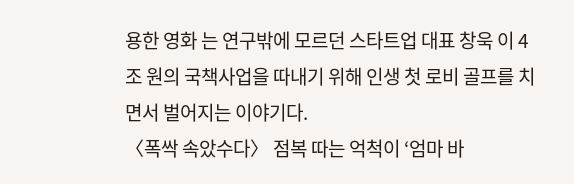용한 영화 는 연구밖에 모르던 스타트업 대표 창욱 이 4조 원의 국책사업을 따내기 위해 인생 첫 로비 골프를 치면서 벌어지는 이야기다.
〈폭싹 속았수다〉 점복 따는 억척이 ‘엄마 바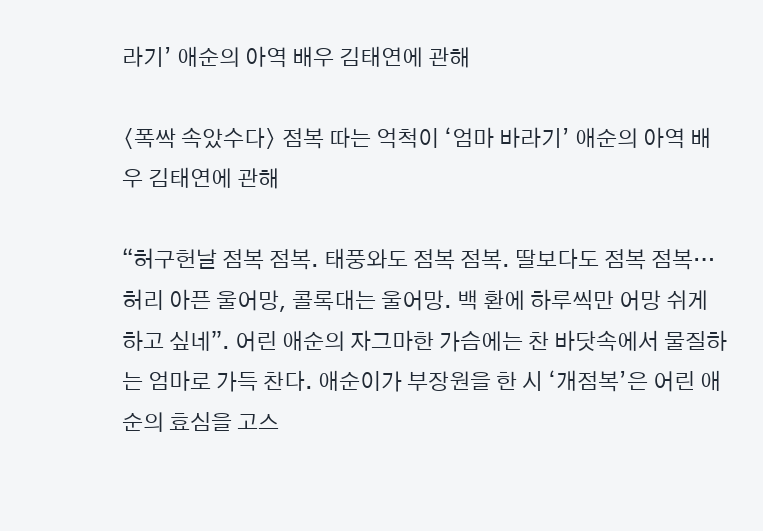라기’ 애순의 아역 배우 김태연에 관해

〈폭싹 속았수다〉 점복 따는 억척이 ‘엄마 바라기’ 애순의 아역 배우 김태연에 관해

“허구헌날 점복 점복. 태풍와도 점복 점복. 딸보다도 점복 점복… 허리 아픈 울어망, 콜록대는 울어망. 백 환에 하루씩만 어망 쉬게 하고 싶네”. 어린 애순의 자그마한 가슴에는 찬 바닷속에서 물질하는 엄마로 가득 찬다. 애순이가 부장원을 한 시 ‘개점복’은 어린 애순의 효심을 고스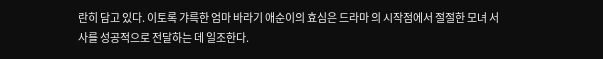란히 담고 있다. 이토록 갸륵한 엄마 바라기 애순이의 효심은 드라마 의 시작점에서 절절한 모녀 서사를 성공적으로 전달하는 데 일조한다.